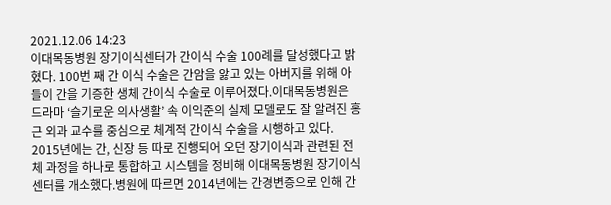2021.12.06 14:23
이대목동병원 장기이식센터가 간이식 수술 100례를 달성했다고 밝혔다. 100번 째 간 이식 수술은 간암을 앓고 있는 아버지를 위해 아들이 간을 기증한 생체 간이식 수술로 이루어졌다.이대목동병원은 드라마 ‘슬기로운 의사생활’ 속 이익준의 실제 모델로도 잘 알려진 홍근 외과 교수를 중심으로 체계적 간이식 수술을 시행하고 있다. 2015년에는 간, 신장 등 따로 진행되어 오던 장기이식과 관련된 전체 과정을 하나로 통합하고 시스템을 정비해 이대목동병원 장기이식센터를 개소했다.병원에 따르면 2014년에는 간경변증으로 인해 간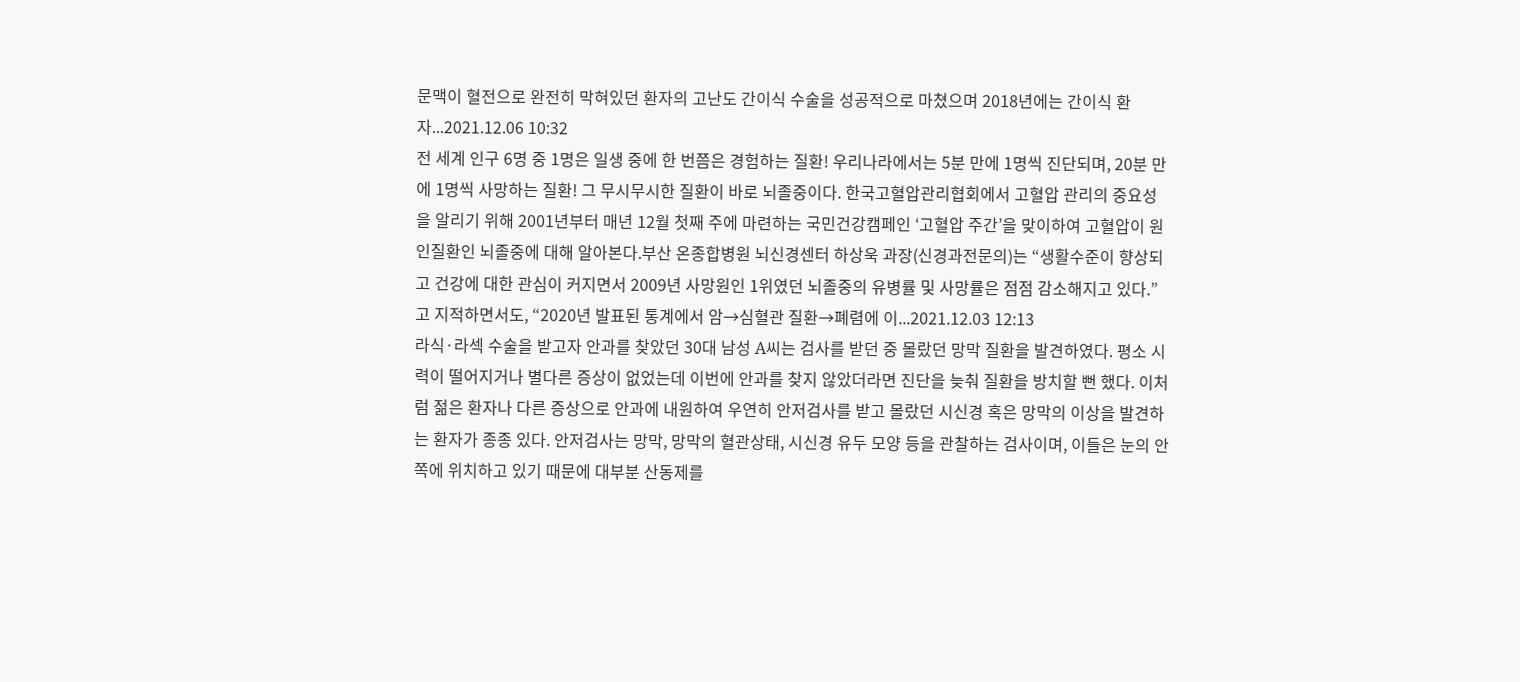문맥이 혈전으로 완전히 막혀있던 환자의 고난도 간이식 수술을 성공적으로 마쳤으며 2018년에는 간이식 환자...2021.12.06 10:32
전 세계 인구 6명 중 1명은 일생 중에 한 번쯤은 경험하는 질환! 우리나라에서는 5분 만에 1명씩 진단되며, 20분 만에 1명씩 사망하는 질환! 그 무시무시한 질환이 바로 뇌졸중이다. 한국고혈압관리협회에서 고혈압 관리의 중요성을 알리기 위해 2001년부터 매년 12월 첫째 주에 마련하는 국민건강캠페인 ‘고혈압 주간’을 맞이하여 고혈압이 원인질환인 뇌졸중에 대해 알아본다.부산 온종합병원 뇌신경센터 하상욱 과장(신경과전문의)는 “생활수준이 향상되고 건강에 대한 관심이 커지면서 2009년 사망원인 1위였던 뇌졸중의 유병률 및 사망률은 점점 감소해지고 있다.”고 지적하면서도, “2020년 발표된 통계에서 암→심혈관 질환→폐렴에 이...2021.12.03 12:13
라식·라섹 수술을 받고자 안과를 찾았던 30대 남성 A씨는 검사를 받던 중 몰랐던 망막 질환을 발견하였다. 평소 시력이 떨어지거나 별다른 증상이 없었는데 이번에 안과를 찾지 않았더라면 진단을 늦춰 질환을 방치할 뻔 했다. 이처럼 젊은 환자나 다른 증상으로 안과에 내원하여 우연히 안저검사를 받고 몰랐던 시신경 혹은 망막의 이상을 발견하는 환자가 종종 있다. 안저검사는 망막, 망막의 혈관상태, 시신경 유두 모양 등을 관찰하는 검사이며, 이들은 눈의 안쪽에 위치하고 있기 때문에 대부분 산동제를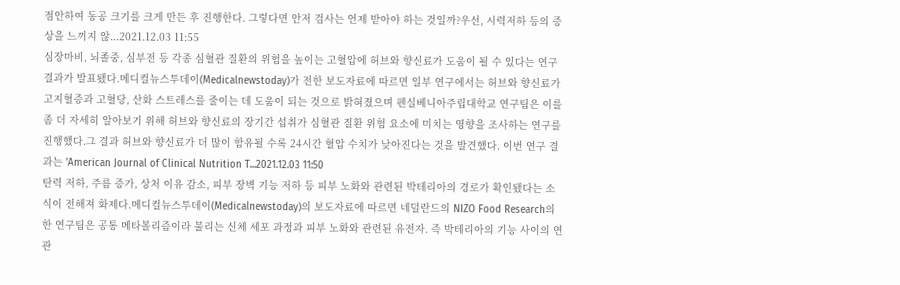점안하여 동공 크기를 크게 만든 후 진행한다. 그렇다면 안저 검사는 언제 받아야 하는 것일까?우선, 시력저하 등의 증상을 느끼지 않...2021.12.03 11:55
심장마비, 뇌졸중, 심부전 등 각종 심혈관 질환의 위험을 높이는 고혈압에 허브와 향신료가 도움이 될 수 있다는 연구 결과가 발표됐다.메디컬뉴스투데이(Medicalnewstoday)가 전한 보도자료에 따르면 일부 연구에서는 허브와 향신료가 고지혈증과 고혈당, 산화 스트레스를 줄이는 데 도움이 되는 것으로 밝혀졌으며 펜실베니아주립대학교 연구팀은 이를 좀 더 자세히 알아보기 위해 허브와 향신료의 장기간 섭취가 심혈관 질환 위험 요소에 미치는 영향을 조사하는 연구를 진행했다.그 결과 허브와 향신료가 더 많이 함유될 수록 24시간 혈압 수치가 낮아진다는 것을 발견했다. 이번 연구 결과는 'American Journal of Clinical Nutrition T...2021.12.03 11:50
탄력 저하, 주름 증가, 상처 이유 감소, 피부 장벽 기능 저하 등 피부 노화와 관련된 박테리아의 경로가 확인됐다는 소식이 전해져 화제다.메디컬뉴스투데이(Medicalnewstoday)의 보도자료에 따르면 네덜란드의 NIZO Food Research의 한 연구팀은 공통 메타볼리즘이라 불리는 신체 세포 과정과 피부 노화와 관련된 유전자. 즉 박테리아의 기능 사이의 연관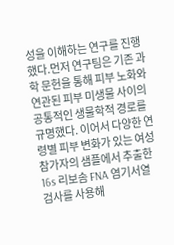성을 이해하는 연구를 진행했다.먼저 연구팀은 기존 과학 문헌을 통해 피부 노화와 연관된 피부 미생물 사이의 공통적인 생물학적 경로를 규명했다. 이어서 다양한 연령별 피부 변화가 있는 여성 참가자의 샘플에서 추출한 16s 리보솜 FNA 염기서열 검사를 사용해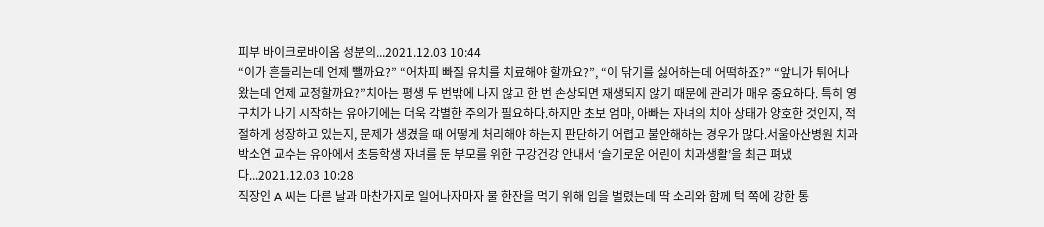피부 바이크로바이옴 성분의...2021.12.03 10:44
“이가 흔들리는데 언제 뺄까요?” “어차피 빠질 유치를 치료해야 할까요?”, “이 닦기를 싫어하는데 어떡하죠?” “앞니가 튀어나왔는데 언제 교정할까요?”치아는 평생 두 번밖에 나지 않고 한 번 손상되면 재생되지 않기 때문에 관리가 매우 중요하다. 특히 영구치가 나기 시작하는 유아기에는 더욱 각별한 주의가 필요하다.하지만 초보 엄마, 아빠는 자녀의 치아 상태가 양호한 것인지, 적절하게 성장하고 있는지, 문제가 생겼을 때 어떻게 처리해야 하는지 판단하기 어렵고 불안해하는 경우가 많다.서울아산병원 치과 박소연 교수는 유아에서 초등학생 자녀를 둔 부모를 위한 구강건강 안내서 ‘슬기로운 어린이 치과생활’을 최근 펴냈다...2021.12.03 10:28
직장인 A 씨는 다른 날과 마찬가지로 일어나자마자 물 한잔을 먹기 위해 입을 벌렸는데 딱 소리와 함께 턱 쪽에 강한 통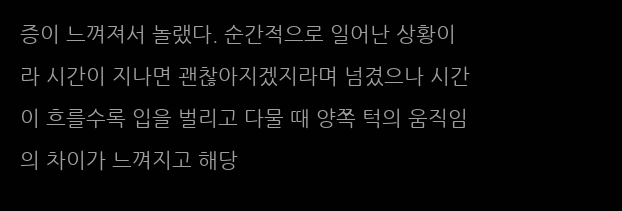증이 느껴져서 놀랬다. 순간적으로 일어난 상황이라 시간이 지나면 괜찮아지겠지라며 넘겼으나 시간이 흐를수록 입을 벌리고 다물 때 양쪽 턱의 움직임의 차이가 느껴지고 해당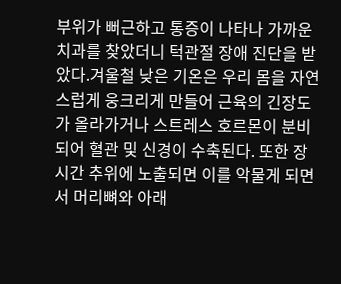부위가 뻐근하고 통증이 나타나 가까운 치과를 찾았더니 턱관절 장애 진단을 받았다.겨울철 낮은 기온은 우리 몸을 자연스럽게 웅크리게 만들어 근육의 긴장도가 올라가거나 스트레스 호르몬이 분비되어 혈관 및 신경이 수축된다. 또한 장시간 추위에 노출되면 이를 악물게 되면서 머리뼈와 아래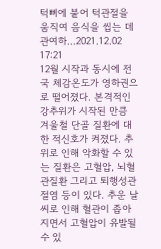턱뼈에 붙어 턱관절을 움직여 음식을 씹는 데 관여하...2021.12.02 17:21
12월 시작과 동시에 전국 체감온도가 영하권으로 떨어졌다. 본격적인 강추위가 시작된 만큼 겨울철 단골 질환에 대한 적신호가 켜졌다. 추위로 인해 악화할 수 있는 질환은 고혈압, 뇌혈관질환 그리고 퇴행성관절염 등이 있다. 추운 날씨로 인해 혈관이 좁아지면서 고혈압이 유발될 수 있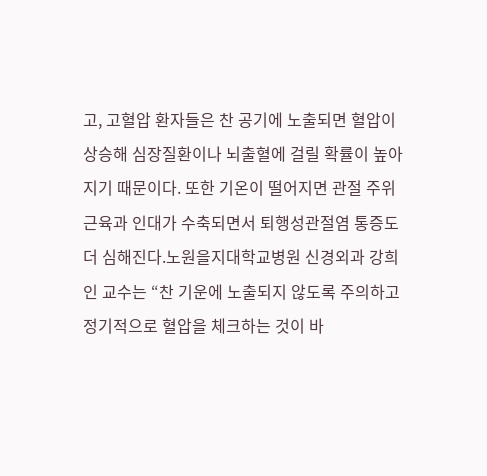고, 고혈압 환자들은 찬 공기에 노출되면 혈압이 상승해 심장질환이나 뇌출혈에 걸릴 확률이 높아지기 때문이다. 또한 기온이 떨어지면 관절 주위 근육과 인대가 수축되면서 퇴행성관절염 통증도 더 심해진다.노원을지대학교병원 신경외과 강희인 교수는 “찬 기운에 노출되지 않도록 주의하고 정기적으로 혈압을 체크하는 것이 바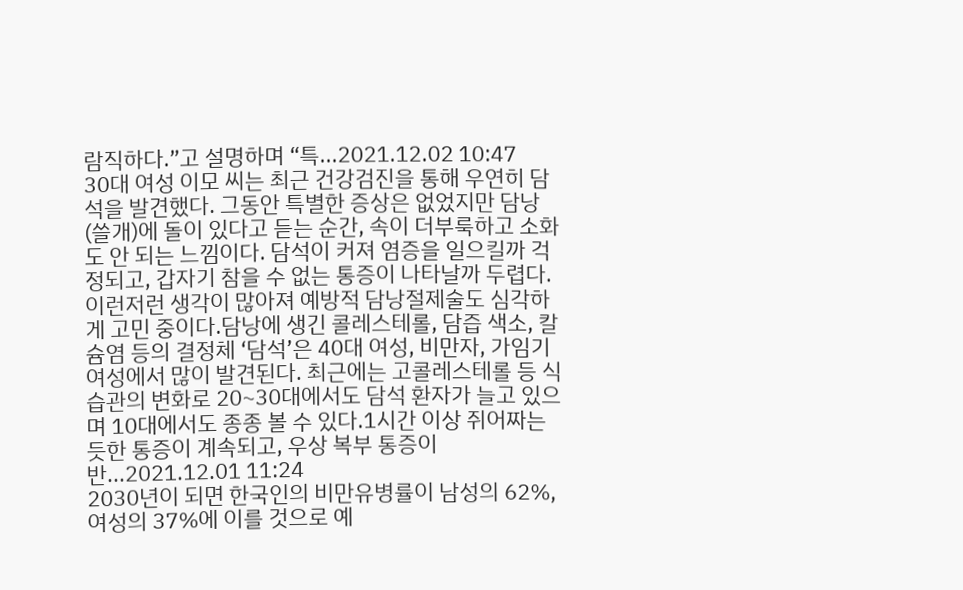람직하다.”고 설명하며 “특...2021.12.02 10:47
30대 여성 이모 씨는 최근 건강검진을 통해 우연히 담석을 발견했다. 그동안 특별한 증상은 없었지만 담낭(쓸개)에 돌이 있다고 듣는 순간, 속이 더부룩하고 소화도 안 되는 느낌이다. 담석이 커져 염증을 일으킬까 걱정되고, 갑자기 참을 수 없는 통증이 나타날까 두렵다. 이런저런 생각이 많아져 예방적 담낭절제술도 심각하게 고민 중이다.담낭에 생긴 콜레스테롤, 담즙 색소, 칼슘염 등의 결정체 ‘담석’은 40대 여성, 비만자, 가임기 여성에서 많이 발견된다. 최근에는 고콜레스테롤 등 식습관의 변화로 20~30대에서도 담석 환자가 늘고 있으며 10대에서도 종종 볼 수 있다.1시간 이상 쥐어짜는 듯한 통증이 계속되고, 우상 복부 통증이 반...2021.12.01 11:24
2030년이 되면 한국인의 비만유병률이 남성의 62%, 여성의 37%에 이를 것으로 예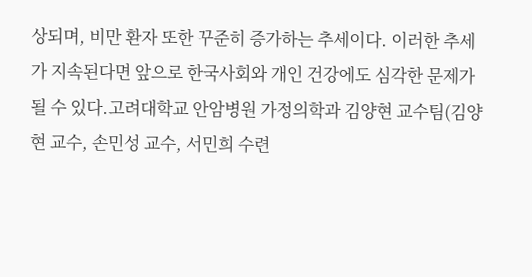상되며, 비만 환자 또한 꾸준히 증가하는 추세이다. 이러한 추세가 지속된다면 앞으로 한국사회와 개인 건강에도 심각한 문제가 될 수 있다.고려대학교 안암병원 가정의학과 김양현 교수팀(김양현 교수, 손민성 교수, 서민희 수련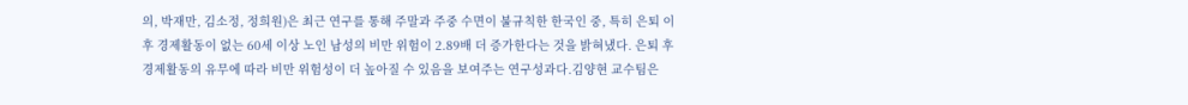의, 박재만, 김소정, 정희원)은 최근 연구를 통해 주말과 주중 수면이 불규칙한 한국인 중, 특히 은퇴 이후 경제활동이 없는 60세 이상 노인 남성의 비만 위험이 2.89배 더 증가한다는 것을 밝혀냈다. 은퇴 후 경제활동의 유무에 따라 비만 위험성이 더 높아질 수 있음을 보여주는 연구성과다.김양현 교수팀은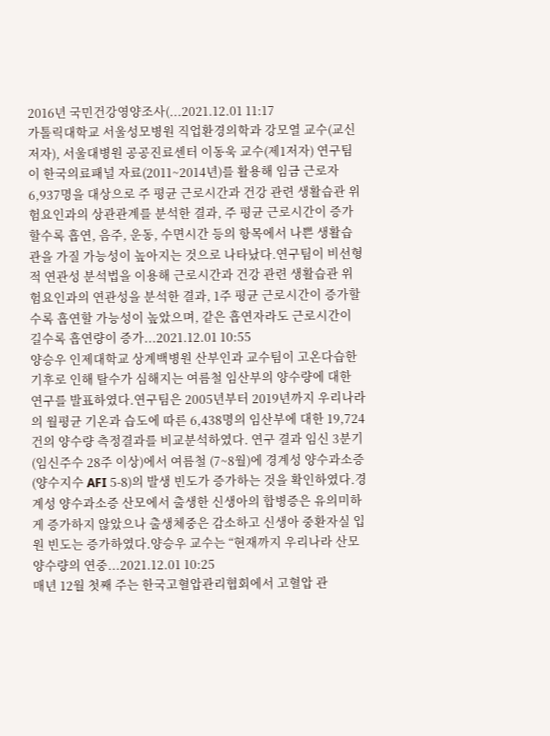2016년 국민건강영양조사(...2021.12.01 11:17
가톨릭대학교 서울성모병원 직업환경의학과 강모열 교수(교신저자), 서울대병원 공공진료센터 이동욱 교수(제1저자) 연구팀이 한국의료패널 자료(2011~2014년)를 활용해 임금 근로자 6,937명을 대상으로 주 평균 근로시간과 건강 관련 생활습관 위험요인과의 상관관계를 분석한 결과, 주 평균 근로시간이 증가할수록 흡연, 음주, 운동, 수면시간 등의 항목에서 나쁜 생활습관을 가질 가능성이 높아지는 것으로 나타났다.연구팀이 비선형적 연관성 분석법을 이용해 근로시간과 건강 관련 생활습관 위험요인과의 연관성을 분석한 결과, 1주 평균 근로시간이 증가할수록 흡연할 가능성이 높았으며, 같은 흡연자라도 근로시간이 길수록 흡연량이 증가...2021.12.01 10:55
양승우 인제대학교 상계백병원 산부인과 교수팀이 고온다습한 기후로 인해 탈수가 심해지는 여름철 임산부의 양수량에 대한 연구를 발표하였다.연구팀은 2005년부터 2019년까지 우리나라의 월평균 기온과 습도에 따른 6,438명의 임산부에 대한 19,724건의 양수량 측정결과를 비교분석하였다. 연구 결과 임신 3분기(임신주수 28주 이상)에서 여름철 (7~8월)에 경계성 양수과소증(양수지수 AFI 5-8)의 발생 빈도가 증가하는 것을 확인하였다.경계성 양수과소증 산모에서 출생한 신생아의 합병증은 유의미하게 증가하지 않았으나 출생체중은 감소하고 신생아 중환자실 입원 빈도는 증가하였다.양승우 교수는 “현재까지 우리나라 산모 양수량의 연중...2021.12.01 10:25
매년 12월 첫째 주는 한국고혈압관리협회에서 고혈압 관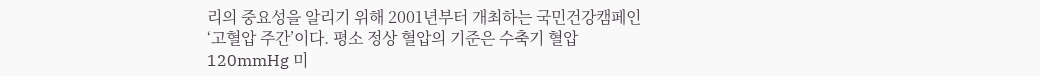리의 중요성을 알리기 위해 2001년부터 개최하는 국민건강캠페인 ‘고혈압 주간’이다. 평소 정상 혈압의 기준은 수축기 혈압 120mmHg 미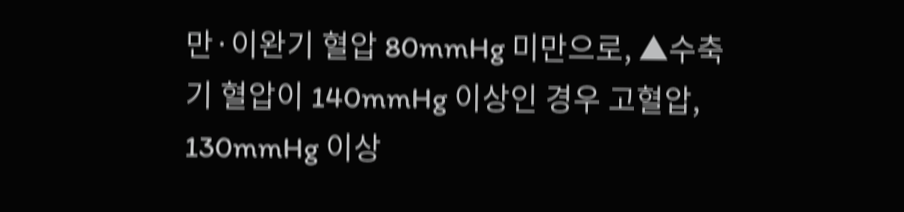만·이완기 혈압 80mmHg 미만으로, ▲수축기 혈압이 140mmHg 이상인 경우 고혈압, 130mmHg 이상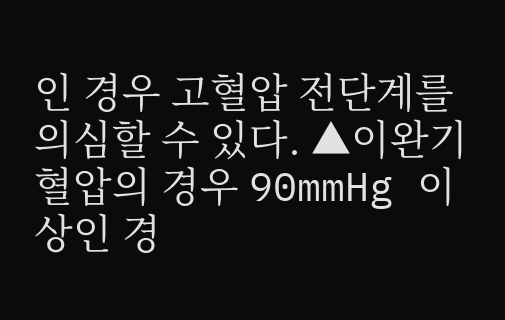인 경우 고혈압 전단계를 의심할 수 있다. ▲이완기 혈압의 경우 90mmHg 이상인 경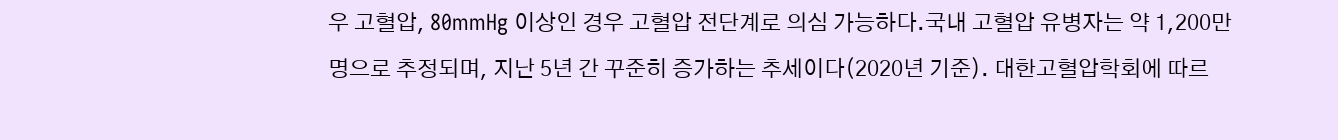우 고혈압, 80mmHg 이상인 경우 고혈압 전단계로 의심 가능하다.국내 고혈압 유병자는 약 1,200만명으로 추정되며, 지난 5년 간 꾸준히 증가하는 추세이다(2020년 기준). 대한고혈압학회에 따르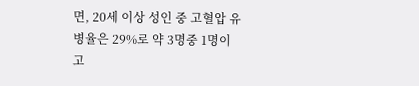면, 20세 이상 성인 중 고혈압 유병율은 29%로 약 3명중 1명이 고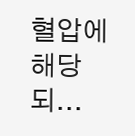혈압에 해당되...